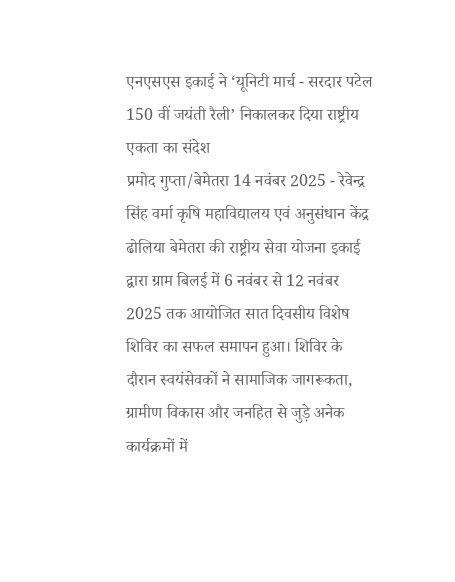एनएसएस इकाई ने ‘यूनिटी मार्च - सरदार पटेल 150 वीं जयंती रैली’ निकालकर दिया राष्ट्रीय एकता का संदेश
प्रमोद गुप्ता/बेमेतरा 14 नवंबर 2025 - रेवेन्द्र सिंह वर्मा कृषि महाविद्यालय एवं अनुसंधान केंद्र ढोलिया बेमेतरा की राष्ट्रीय सेवा योजना इकाई द्वारा ग्राम बिलई में 6 नवंबर से 12 नवंबर 2025 तक आयोजित सात दिवसीय विशेष शिविर का सफल समापन हुआ। शिविर के दौरान स्वयंसेवकों ने सामाजिक जागरूकता, ग्रामीण विकास और जनहित से जुड़े अनेक कार्यक्रमों में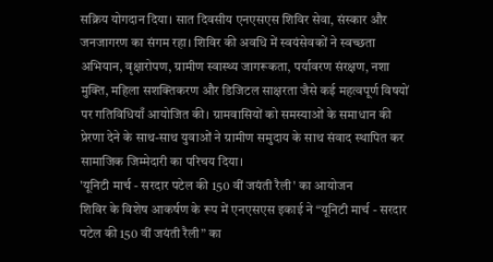सक्रिय योगदान दिया। सात दिवसीय एनएसएस शिविर सेवा, संस्कार और जनजागरण का संगम रहा। शिविर की अवधि में स्वयंसेवकों ने स्वच्छता अभियान, वृक्षारोपण, ग्रामीण स्वास्थ्य जागरूकता, पर्यावरण संरक्षण, नशा मुक्ति, महिला सशक्तिकरण और डिजिटल साक्षरता जैसे कई महत्वपूर्ण विषयों पर गतिविधियाँ आयोजित की। ग्रामवासियों को समस्याओं के समाधान की प्रेरणा देने के साथ-साथ युवाओं ने ग्रामीण समुदाय के साथ संवाद स्थापित कर सामाजिक जिम्मेदारी का परिचय दिया।
'यूनिटी मार्च - सरदार पटेल की 150 वीं जयंती रैली' का आयोजन
शिविर के विशेष आकर्षण के रूप में एनएसएस इकाई ने “यूनिटी मार्च - सरदार पटेल की 150 वीं जयंती रैली” का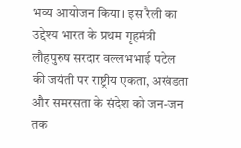भव्य आयोजन किया। इस रैली का उद्देश्य भारत के प्रथम गृहमंत्री लौहपुरुष सरदार वल्लभभाई पटेल की जयंती पर राष्ट्रीय एकता, अखंडता और समरसता के संदेश को जन-जन तक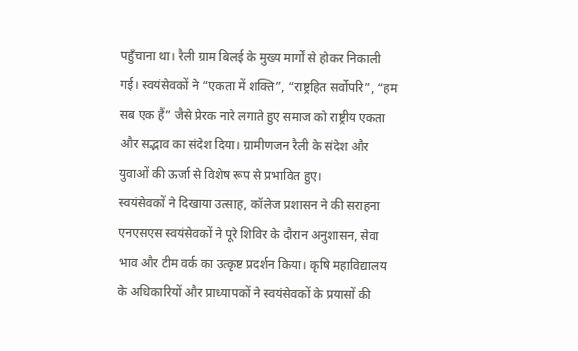पहुँचाना था। रैली ग्राम बिलई के मुख्य मार्गों से होकर निकाली गई। स्वयंसेवकों ने “एकता में शक्ति”, “राष्ट्रहित सर्वोपरि”, “हम सब एक हैं” जैसे प्रेरक नारे लगाते हुए समाज को राष्ट्रीय एकता और सद्भाव का संदेश दिया। ग्रामीणजन रैली के संदेश और युवाओं की ऊर्जा से विशेष रूप से प्रभावित हुए।
स्वयंसेवकों ने दिखाया उत्साह, कॉलेज प्रशासन ने की सराहना
एनएसएस स्वयंसेवकों ने पूरे शिविर के दौरान अनुशासन, सेवा भाव और टीम वर्क का उत्कृष्ट प्रदर्शन किया। कृषि महाविद्यालय के अधिकारियों और प्राध्यापकों ने स्वयंसेवकों के प्रयासों की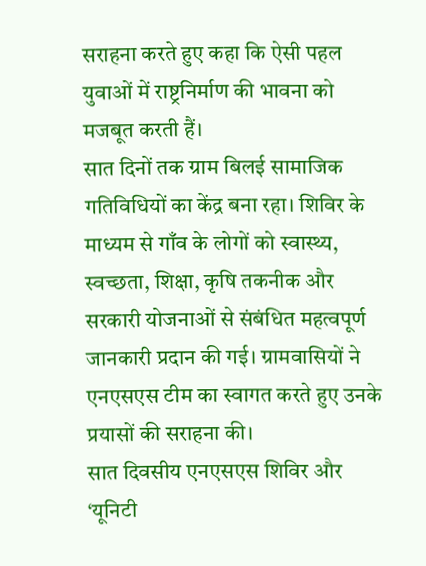सराहना करते हुए कहा कि ऐसी पहल युवाओं में राष्ट्रनिर्माण की भावना को मजबूत करती हैं।
सात दिनों तक ग्राम बिलई सामाजिक गतिविधियों का केंद्र बना रहा। शिविर के माध्यम से गाँव के लोगों को स्वास्थ्य, स्वच्छता, शिक्षा, कृषि तकनीक और सरकारी योजनाओं से संबंधित महत्वपूर्ण जानकारी प्रदान की गई। ग्रामवासियों ने एनएसएस टीम का स्वागत करते हुए उनके प्रयासों की सराहना की।
सात दिवसीय एनएसएस शिविर और ‘यूनिटी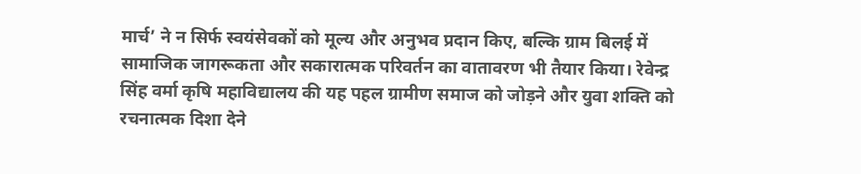मार्च’ ने न सिर्फ स्वयंसेवकों को मूल्य और अनुभव प्रदान किए, बल्कि ग्राम बिलई में सामाजिक जागरूकता और सकारात्मक परिवर्तन का वातावरण भी तैयार किया। रेवेन्द्र सिंह वर्मा कृषि महाविद्यालय की यह पहल ग्रामीण समाज को जोड़ने और युवा शक्ति को रचनात्मक दिशा देने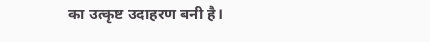का उत्कृष्ट उदाहरण बनी है।